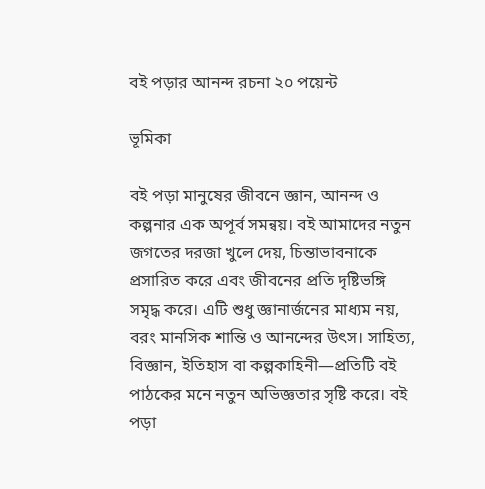বই পড়ার আনন্দ রচনা ২০ পয়েন্ট

ভূমিকা

বই পড়া মানুষের জীবনে জ্ঞান, আনন্দ ও কল্পনার এক অপূর্ব সমন্বয়। বই আমাদের নতুন জগতের দরজা খুলে দেয়, চিন্তাভাবনাকে প্রসারিত করে এবং জীবনের প্রতি দৃষ্টিভঙ্গি সমৃদ্ধ করে। এটি শুধু জ্ঞানার্জনের মাধ্যম নয়, বরং মানসিক শান্তি ও আনন্দের উৎস। সাহিত্য, বিজ্ঞান, ইতিহাস বা কল্পকাহিনী—প্রতিটি বই পাঠকের মনে নতুন অভিজ্ঞতার সৃষ্টি করে। বই পড়া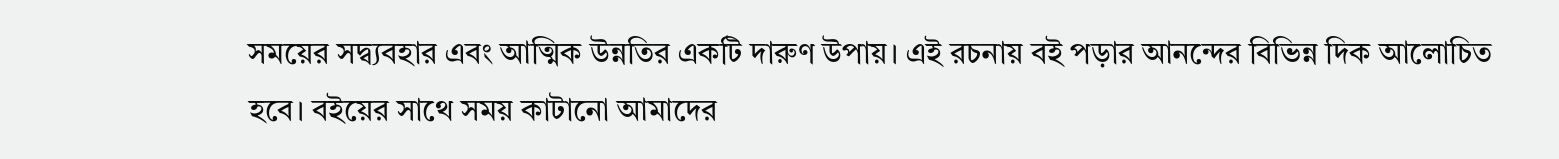সময়ের সদ্ব্যবহার এবং আত্মিক উন্নতির একটি দারুণ উপায়। এই রচনায় বই পড়ার আনন্দের বিভিন্ন দিক আলোচিত হবে। বইয়ের সাথে সময় কাটানো আমাদের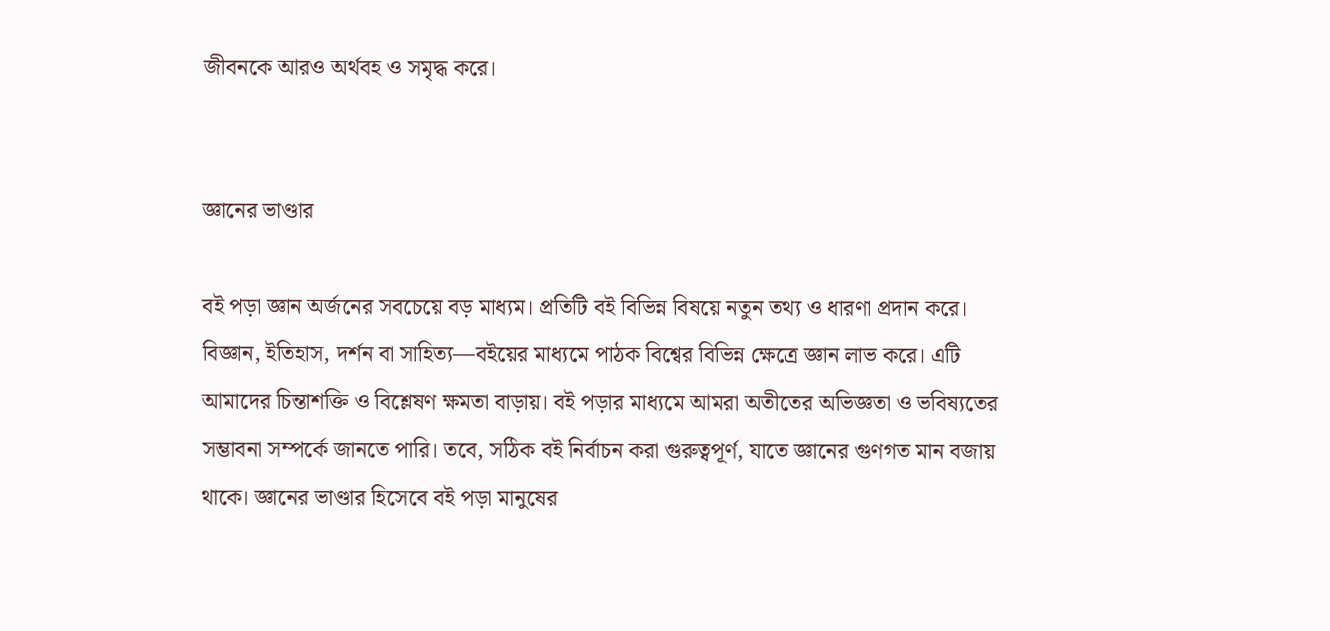জীবনকে আরও অর্থবহ ও সমৃদ্ধ করে।


জ্ঞানের ভাণ্ডার

বই পড়া জ্ঞান অর্জনের সবচেয়ে বড় মাধ্যম। প্রতিটি বই বিভিন্ন বিষয়ে নতুন তথ্য ও ধারণা প্রদান করে। বিজ্ঞান, ইতিহাস, দর্শন বা সাহিত্য—বইয়ের মাধ্যমে পাঠক বিশ্বের বিভিন্ন ক্ষেত্রে জ্ঞান লাভ করে। এটি আমাদের চিন্তাশক্তি ও বিশ্লেষণ ক্ষমতা বাড়ায়। বই পড়ার মাধ্যমে আমরা অতীতের অভিজ্ঞতা ও ভবিষ্যতের সম্ভাবনা সম্পর্কে জানতে পারি। তবে, সঠিক বই নির্বাচন করা গুরুত্বপূর্ণ, যাতে জ্ঞানের গুণগত মান বজায় থাকে। জ্ঞানের ভাণ্ডার হিসেবে বই পড়া মানুষের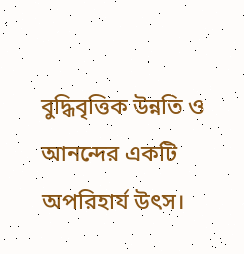বুদ্ধিবৃত্তিক উন্নতি ও আনন্দের একটি অপরিহার্য উৎস।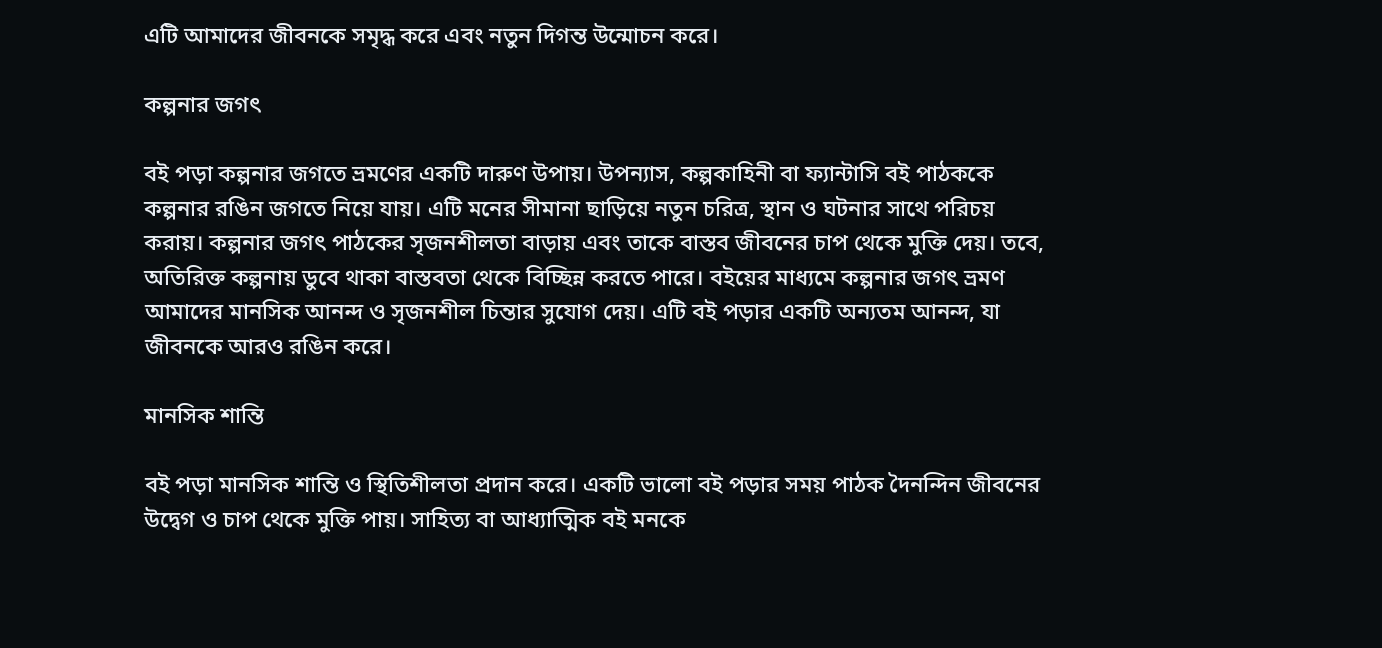এটি আমাদের জীবনকে সমৃদ্ধ করে এবং নতুন দিগন্ত উন্মোচন করে।

কল্পনার জগৎ

বই পড়া কল্পনার জগতে ভ্রমণের একটি দারুণ উপায়। উপন্যাস, কল্পকাহিনী বা ফ্যান্টাসি বই পাঠককে কল্পনার রঙিন জগতে নিয়ে যায়। এটি মনের সীমানা ছাড়িয়ে নতুন চরিত্র, স্থান ও ঘটনার সাথে পরিচয় করায়। কল্পনার জগৎ পাঠকের সৃজনশীলতা বাড়ায় এবং তাকে বাস্তব জীবনের চাপ থেকে মুক্তি দেয়। তবে, অতিরিক্ত কল্পনায় ডুবে থাকা বাস্তবতা থেকে বিচ্ছিন্ন করতে পারে। বইয়ের মাধ্যমে কল্পনার জগৎ ভ্রমণ আমাদের মানসিক আনন্দ ও সৃজনশীল চিন্তার সুযোগ দেয়। এটি বই পড়ার একটি অন্যতম আনন্দ, যা জীবনকে আরও রঙিন করে।

মানসিক শান্তি

বই পড়া মানসিক শান্তি ও স্থিতিশীলতা প্রদান করে। একটি ভালো বই পড়ার সময় পাঠক দৈনন্দিন জীবনের উদ্বেগ ও চাপ থেকে মুক্তি পায়। সাহিত্য বা আধ্যাত্মিক বই মনকে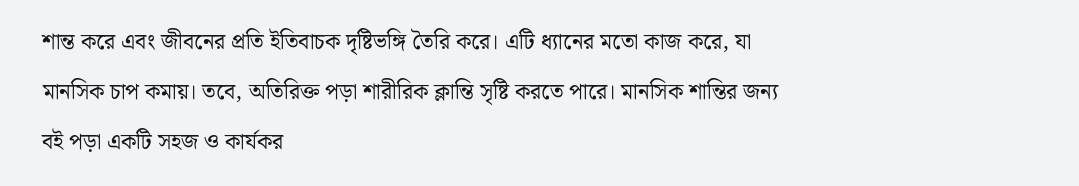শান্ত করে এবং জীবনের প্রতি ইতিবাচক দৃষ্টিভঙ্গি তৈরি করে। এটি ধ্যানের মতো কাজ করে, যা মানসিক চাপ কমায়। তবে, অতিরিক্ত পড়া শারীরিক ক্লান্তি সৃষ্টি করতে পারে। মানসিক শান্তির জন্য বই পড়া একটি সহজ ও কার্যকর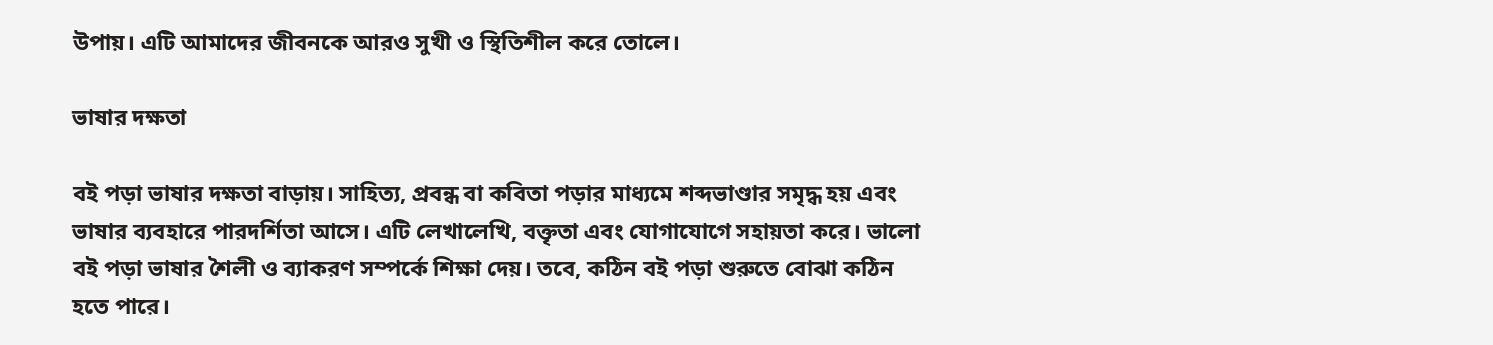উপায়। এটি আমাদের জীবনকে আরও সুখী ও স্থিতিশীল করে তোলে।

ভাষার দক্ষতা

বই পড়া ভাষার দক্ষতা বাড়ায়। সাহিত্য, প্রবন্ধ বা কবিতা পড়ার মাধ্যমে শব্দভাণ্ডার সমৃদ্ধ হয় এবং ভাষার ব্যবহারে পারদর্শিতা আসে। এটি লেখালেখি, বক্তৃতা এবং যোগাযোগে সহায়তা করে। ভালো বই পড়া ভাষার শৈলী ও ব্যাকরণ সম্পর্কে শিক্ষা দেয়। তবে, কঠিন বই পড়া শুরুতে বোঝা কঠিন হতে পারে।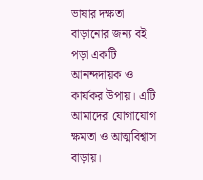ভাষার দক্ষতা বাড়ানোর জন্য বই পড়া একটি আনন্দদায়ক ও কার্যকর উপায়। এটি আমাদের যোগাযোগ ক্ষমতা ও আত্মবিশ্বাস বাড়ায়।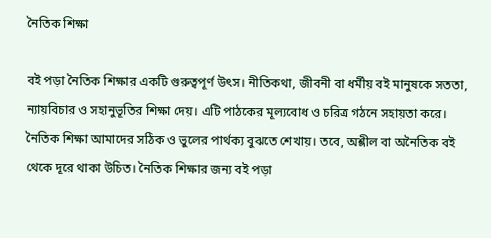নৈতিক শিক্ষা

বই পড়া নৈতিক শিক্ষার একটি গুরুত্বপূর্ণ উৎস। নীতিকথা, জীবনী বা ধর্মীয় বই মানুষকে সততা, ন্যায়বিচার ও সহানুভূতির শিক্ষা দেয়। এটি পাঠকের মূল্যবোধ ও চরিত্র গঠনে সহায়তা করে। নৈতিক শিক্ষা আমাদের সঠিক ও ভুলের পার্থক্য বুঝতে শেখায়। তবে, অশ্লীল বা অনৈতিক বই থেকে দূরে থাকা উচিত। নৈতিক শিক্ষার জন্য বই পড়া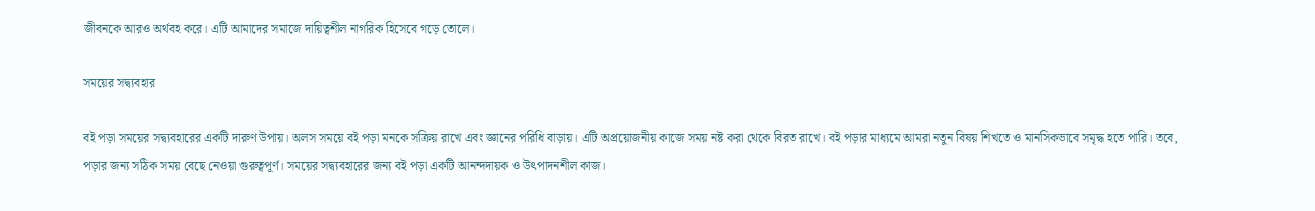জীবনকে আরও অর্থবহ করে। এটি আমাদের সমাজে দায়িত্বশীল নাগরিক হিসেবে গড়ে তোলে।

সময়ের সদ্ব্যবহার

বই পড়া সময়ের সদ্ব্যবহারের একটি দারুণ উপায়। অলস সময়ে বই পড়া মনকে সক্রিয় রাখে এবং জ্ঞানের পরিধি বাড়ায়। এটি অপ্রয়োজনীয় কাজে সময় নষ্ট করা থেকে বিরত রাখে। বই পড়ার মাধ্যমে আমরা নতুন বিষয় শিখতে ও মানসিকভাবে সমৃদ্ধ হতে পারি। তবে, পড়ার জন্য সঠিক সময় বেছে নেওয়া গুরুত্বপূর্ণ। সময়ের সদ্ব্যবহারের জন্য বই পড়া একটি আনন্দদায়ক ও উৎপাদনশীল কাজ।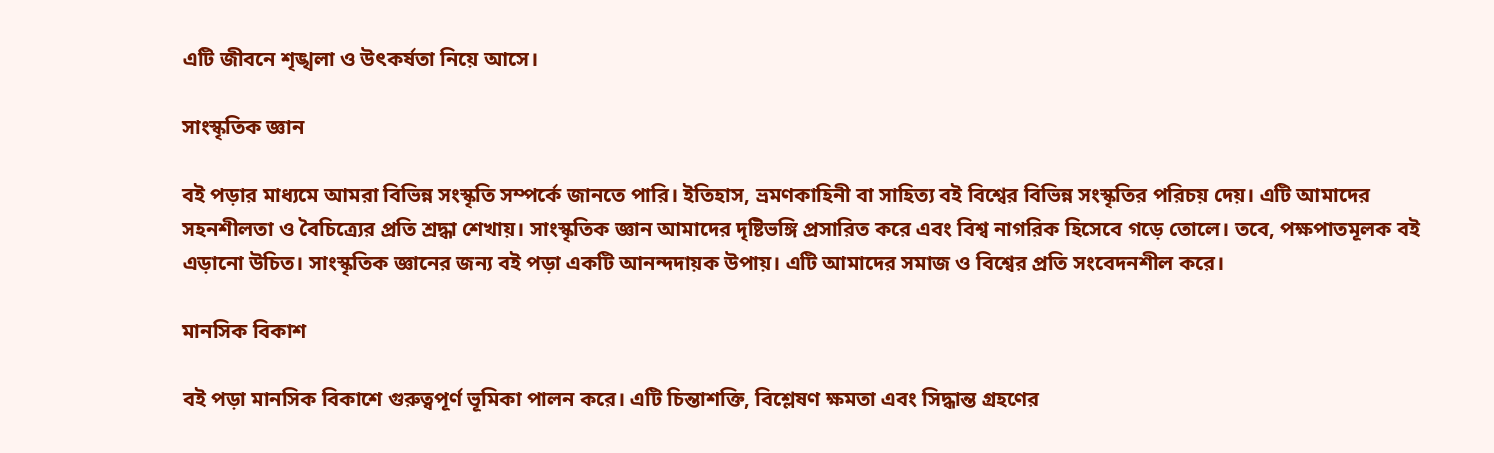এটি জীবনে শৃঙ্খলা ও উৎকর্ষতা নিয়ে আসে।

সাংস্কৃতিক জ্ঞান

বই পড়ার মাধ্যমে আমরা বিভিন্ন সংস্কৃতি সম্পর্কে জানতে পারি। ইতিহাস, ভ্রমণকাহিনী বা সাহিত্য বই বিশ্বের বিভিন্ন সংস্কৃতির পরিচয় দেয়। এটি আমাদের সহনশীলতা ও বৈচিত্র্যের প্রতি শ্রদ্ধা শেখায়। সাংস্কৃতিক জ্ঞান আমাদের দৃষ্টিভঙ্গি প্রসারিত করে এবং বিশ্ব নাগরিক হিসেবে গড়ে তোলে। তবে, পক্ষপাতমূলক বই এড়ানো উচিত। সাংস্কৃতিক জ্ঞানের জন্য বই পড়া একটি আনন্দদায়ক উপায়। এটি আমাদের সমাজ ও বিশ্বের প্রতি সংবেদনশীল করে।

মানসিক বিকাশ

বই পড়া মানসিক বিকাশে গুরুত্বপূর্ণ ভূমিকা পালন করে। এটি চিন্তাশক্তি, বিশ্লেষণ ক্ষমতা এবং সিদ্ধান্ত গ্রহণের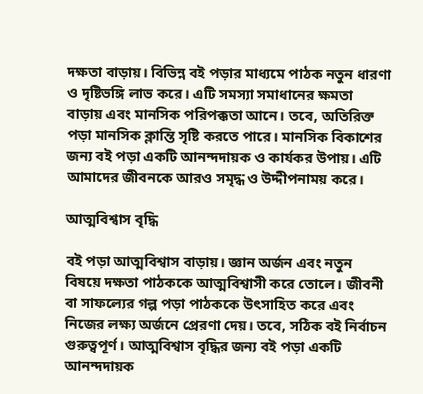দক্ষতা বাড়ায়। বিভিন্ন বই পড়ার মাধ্যমে পাঠক নতুন ধারণা ও দৃষ্টিভঙ্গি লাভ করে। এটি সমস্যা সমাধানের ক্ষমতা বাড়ায় এবং মানসিক পরিপক্কতা আনে। তবে, অতিরিক্ত পড়া মানসিক ক্লান্তি সৃষ্টি করতে পারে। মানসিক বিকাশের জন্য বই পড়া একটি আনন্দদায়ক ও কার্যকর উপায়। এটি আমাদের জীবনকে আরও সমৃদ্ধ ও উদ্দীপনাময় করে।

আত্মবিশ্বাস বৃদ্ধি

বই পড়া আত্মবিশ্বাস বাড়ায়। জ্ঞান অর্জন এবং নতুন বিষয়ে দক্ষতা পাঠককে আত্মবিশ্বাসী করে তোলে। জীবনী বা সাফল্যের গল্প পড়া পাঠককে উৎসাহিত করে এবং নিজের লক্ষ্য অর্জনে প্রেরণা দেয়। তবে, সঠিক বই নির্বাচন গুরুত্বপূর্ণ। আত্মবিশ্বাস বৃদ্ধির জন্য বই পড়া একটি আনন্দদায়ক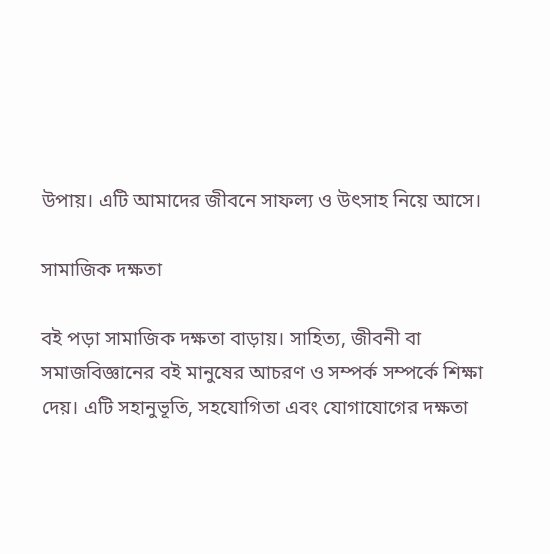উপায়। এটি আমাদের জীবনে সাফল্য ও উৎসাহ নিয়ে আসে।

সামাজিক দক্ষতা

বই পড়া সামাজিক দক্ষতা বাড়ায়। সাহিত্য, জীবনী বা সমাজবিজ্ঞানের বই মানুষের আচরণ ও সম্পর্ক সম্পর্কে শিক্ষা দেয়। এটি সহানুভূতি, সহযোগিতা এবং যোগাযোগের দক্ষতা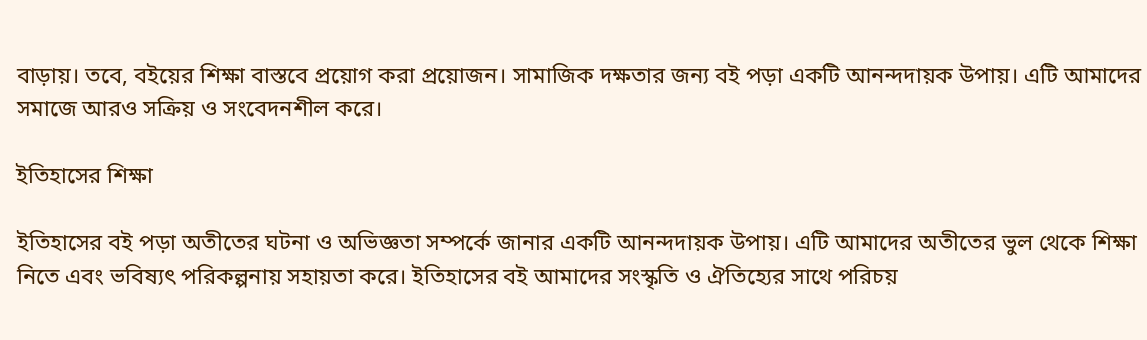বাড়ায়। তবে, বইয়ের শিক্ষা বাস্তবে প্রয়োগ করা প্রয়োজন। সামাজিক দক্ষতার জন্য বই পড়া একটি আনন্দদায়ক উপায়। এটি আমাদের সমাজে আরও সক্রিয় ও সংবেদনশীল করে।

ইতিহাসের শিক্ষা

ইতিহাসের বই পড়া অতীতের ঘটনা ও অভিজ্ঞতা সম্পর্কে জানার একটি আনন্দদায়ক উপায়। এটি আমাদের অতীতের ভুল থেকে শিক্ষা নিতে এবং ভবিষ্যৎ পরিকল্পনায় সহায়তা করে। ইতিহাসের বই আমাদের সংস্কৃতি ও ঐতিহ্যের সাথে পরিচয়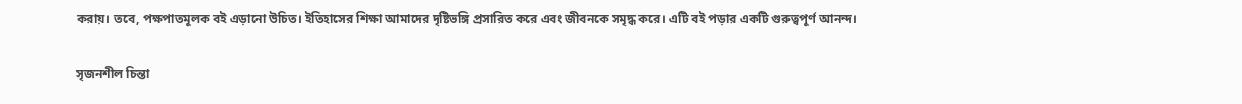করায়। তবে, পক্ষপাতমূলক বই এড়ানো উচিত। ইতিহাসের শিক্ষা আমাদের দৃষ্টিভঙ্গি প্রসারিত করে এবং জীবনকে সমৃদ্ধ করে। এটি বই পড়ার একটি গুরুত্বপূর্ণ আনন্দ।

সৃজনশীল চিন্তা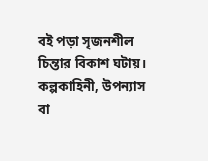বই পড়া সৃজনশীল চিন্তার বিকাশ ঘটায়। কল্পকাহিনী, উপন্যাস বা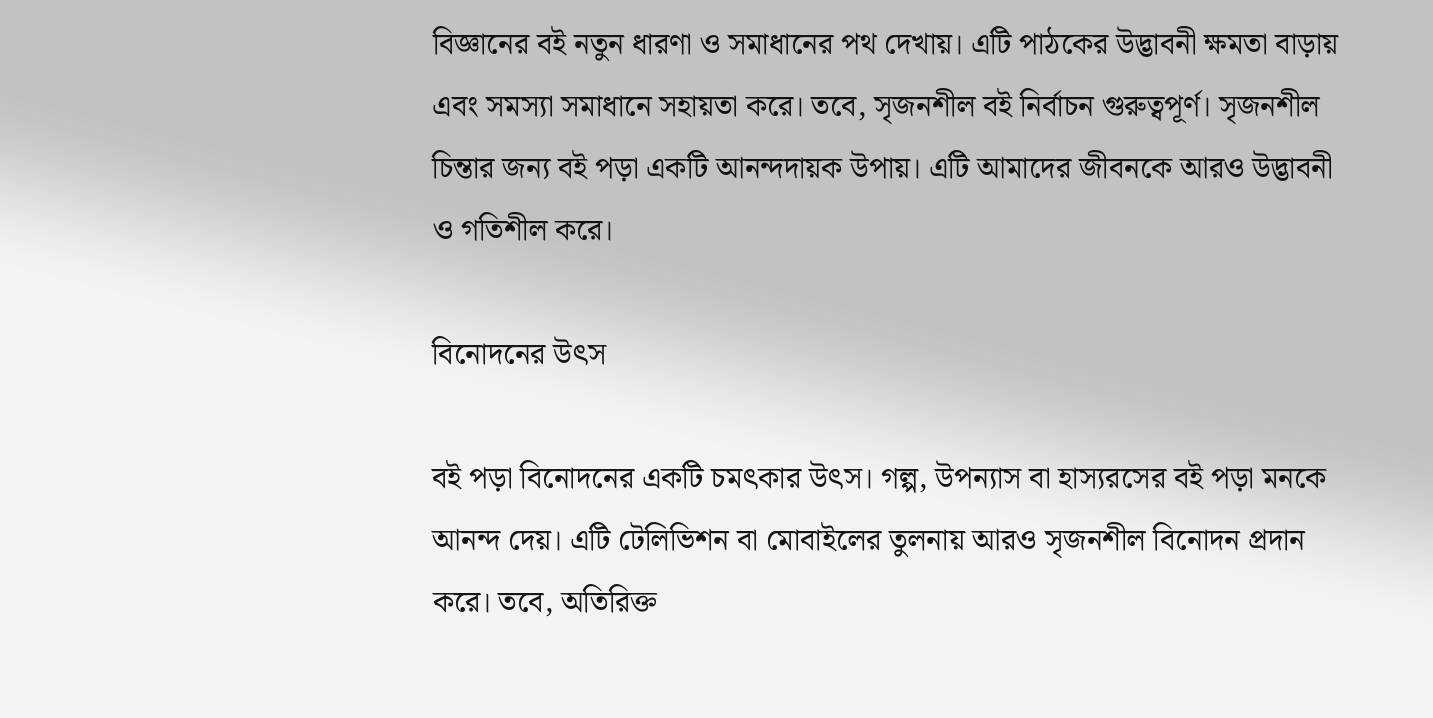বিজ্ঞানের বই নতুন ধারণা ও সমাধানের পথ দেখায়। এটি পাঠকের উদ্ভাবনী ক্ষমতা বাড়ায় এবং সমস্যা সমাধানে সহায়তা করে। তবে, সৃজনশীল বই নির্বাচন গুরুত্বপূর্ণ। সৃজনশীল চিন্তার জন্য বই পড়া একটি আনন্দদায়ক উপায়। এটি আমাদের জীবনকে আরও উদ্ভাবনী ও গতিশীল করে।

বিনোদনের উৎস

বই পড়া বিনোদনের একটি চমৎকার উৎস। গল্প, উপন্যাস বা হাস্যরসের বই পড়া মনকে আনন্দ দেয়। এটি টেলিভিশন বা মোবাইলের তুলনায় আরও সৃজনশীল বিনোদন প্রদান করে। তবে, অতিরিক্ত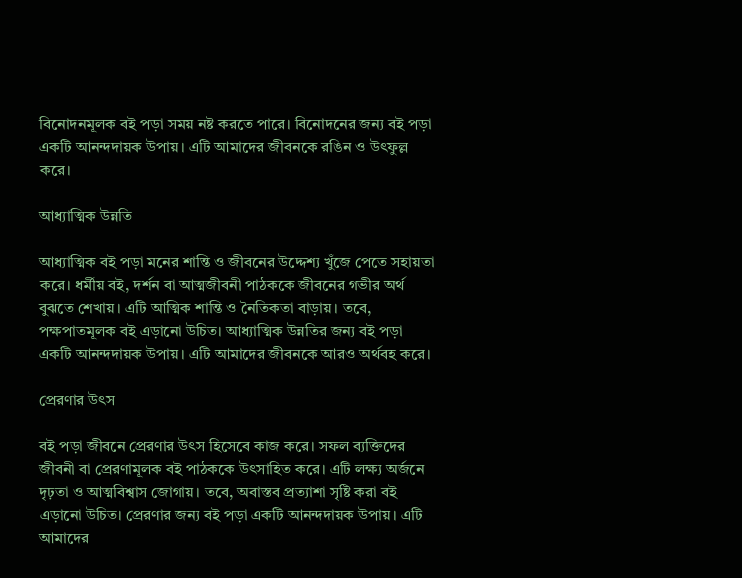বিনোদনমূলক বই পড়া সময় নষ্ট করতে পারে। বিনোদনের জন্য বই পড়া একটি আনন্দদায়ক উপায়। এটি আমাদের জীবনকে রঙিন ও উৎফুল্ল করে।

আধ্যাত্মিক উন্নতি

আধ্যাত্মিক বই পড়া মনের শান্তি ও জীবনের উদ্দেশ্য খুঁজে পেতে সহায়তা করে। ধর্মীয় বই, দর্শন বা আত্মজীবনী পাঠককে জীবনের গভীর অর্থ বুঝতে শেখায়। এটি আত্মিক শান্তি ও নৈতিকতা বাড়ায়। তবে, পক্ষপাতমূলক বই এড়ানো উচিত। আধ্যাত্মিক উন্নতির জন্য বই পড়া একটি আনন্দদায়ক উপায়। এটি আমাদের জীবনকে আরও অর্থবহ করে।

প্রেরণার উৎস

বই পড়া জীবনে প্রেরণার উৎস হিসেবে কাজ করে। সফল ব্যক্তিদের জীবনী বা প্রেরণামূলক বই পাঠককে উৎসাহিত করে। এটি লক্ষ্য অর্জনে দৃঢ়তা ও আত্মবিশ্বাস জোগায়। তবে, অবাস্তব প্রত্যাশা সৃষ্টি করা বই এড়ানো উচিত। প্রেরণার জন্য বই পড়া একটি আনন্দদায়ক উপায়। এটি আমাদের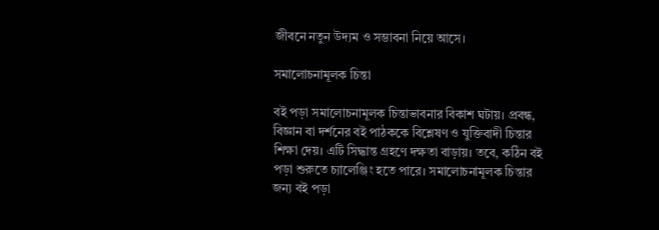জীবনে নতুন উদ্যম ও সম্ভাবনা নিয়ে আসে।

সমালোচনামূলক চিন্তা

বই পড়া সমালোচনামূলক চিন্তাভাবনার বিকাশ ঘটায়। প্রবন্ধ, বিজ্ঞান বা দর্শনের বই পাঠককে বিশ্লেষণ ও যুক্তিবাদী চিন্তার শিক্ষা দেয়। এটি সিদ্ধান্ত গ্রহণে দক্ষতা বাড়ায়। তবে, কঠিন বই পড়া শুরুতে চ্যালেঞ্জিং হতে পারে। সমালোচনামূলক চিন্তার জন্য বই পড়া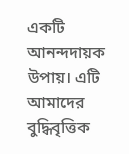একটি আনন্দদায়ক উপায়। এটি আমাদের বুদ্ধিবৃত্তিক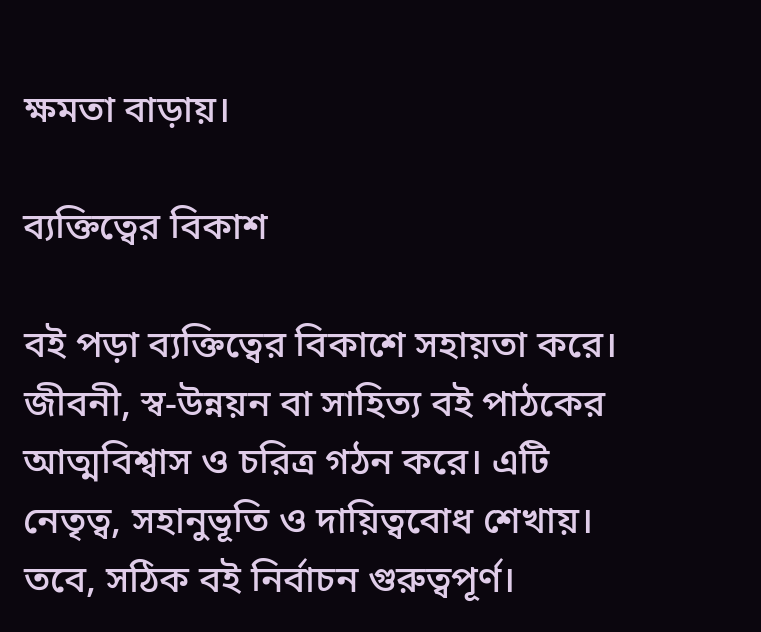ক্ষমতা বাড়ায়।

ব্যক্তিত্বের বিকাশ

বই পড়া ব্যক্তিত্বের বিকাশে সহায়তা করে। জীবনী, স্ব-উন্নয়ন বা সাহিত্য বই পাঠকের আত্মবিশ্বাস ও চরিত্র গঠন করে। এটি নেতৃত্ব, সহানুভূতি ও দায়িত্ববোধ শেখায়। তবে, সঠিক বই নির্বাচন গুরুত্বপূর্ণ।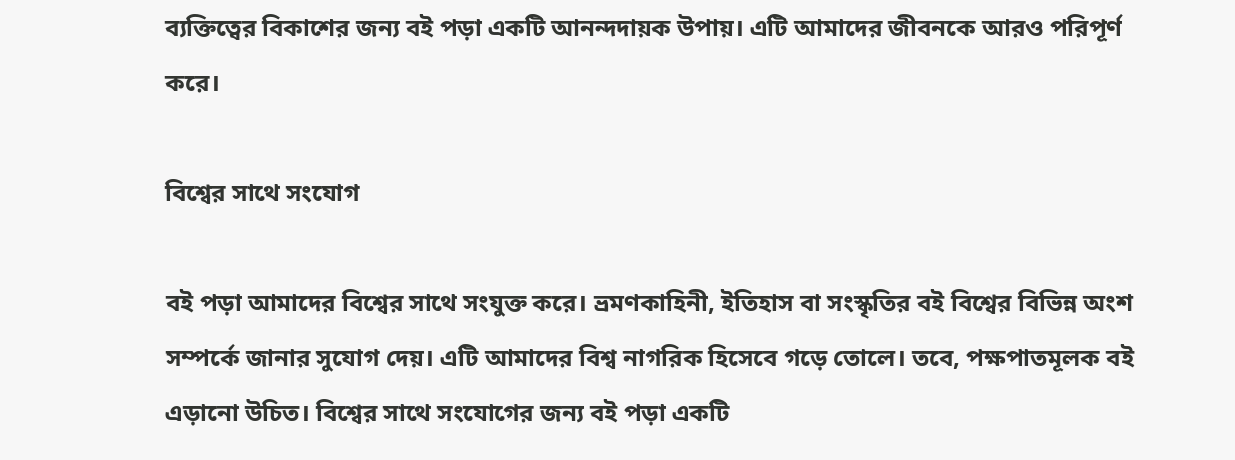ব্যক্তিত্বের বিকাশের জন্য বই পড়া একটি আনন্দদায়ক উপায়। এটি আমাদের জীবনকে আরও পরিপূর্ণ করে।

বিশ্বের সাথে সংযোগ

বই পড়া আমাদের বিশ্বের সাথে সংযুক্ত করে। ভ্রমণকাহিনী, ইতিহাস বা সংস্কৃতির বই বিশ্বের বিভিন্ন অংশ সম্পর্কে জানার সুযোগ দেয়। এটি আমাদের বিশ্ব নাগরিক হিসেবে গড়ে তোলে। তবে, পক্ষপাতমূলক বই এড়ানো উচিত। বিশ্বের সাথে সংযোগের জন্য বই পড়া একটি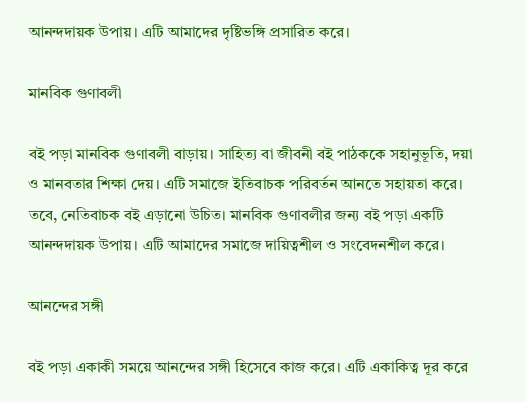আনন্দদায়ক উপায়। এটি আমাদের দৃষ্টিভঙ্গি প্রসারিত করে।

মানবিক গুণাবলী

বই পড়া মানবিক গুণাবলী বাড়ায়। সাহিত্য বা জীবনী বই পাঠককে সহানুভূতি, দয়া ও মানবতার শিক্ষা দেয়। এটি সমাজে ইতিবাচক পরিবর্তন আনতে সহায়তা করে। তবে, নেতিবাচক বই এড়ানো উচিত। মানবিক গুণাবলীর জন্য বই পড়া একটি আনন্দদায়ক উপায়। এটি আমাদের সমাজে দায়িত্বশীল ও সংবেদনশীল করে।

আনন্দের সঙ্গী

বই পড়া একাকী সময়ে আনন্দের সঙ্গী হিসেবে কাজ করে। এটি একাকিত্ব দূর করে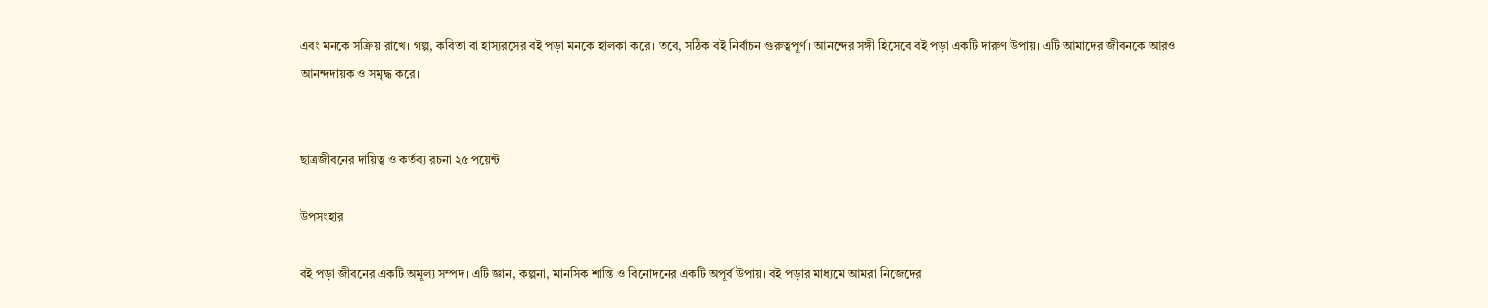এবং মনকে সক্রিয় রাখে। গল্প, কবিতা বা হাস্যরসের বই পড়া মনকে হালকা করে। তবে, সঠিক বই নির্বাচন গুরুত্বপূর্ণ। আনন্দের সঙ্গী হিসেবে বই পড়া একটি দারুণ উপায়। এটি আমাদের জীবনকে আরও আনন্দদায়ক ও সমৃদ্ধ করে।


ছাত্রজীবনের দায়িত্ব ও কর্তব্য রচনা ২৫ পয়েন্ট

উপসংহার

বই পড়া জীবনের একটি অমূল্য সম্পদ। এটি জ্ঞান, কল্পনা, মানসিক শান্তি ও বিনোদনের একটি অপূর্ব উপায়। বই পড়ার মাধ্যমে আমরা নিজেদের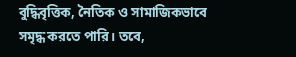বুদ্ধিবৃত্তিক, নৈতিক ও সামাজিকভাবে সমৃদ্ধ করতে পারি। তবে,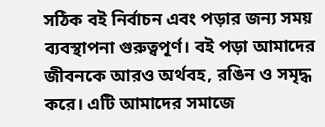সঠিক বই নির্বাচন এবং পড়ার জন্য সময় ব্যবস্থাপনা গুরুত্বপূর্ণ। বই পড়া আমাদের জীবনকে আরও অর্থবহ, রঙিন ও সমৃদ্ধ করে। এটি আমাদের সমাজে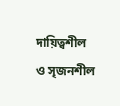দায়িত্বশীল ও সৃজনশীল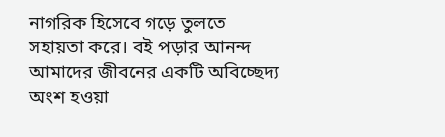নাগরিক হিসেবে গড়ে তুলতে সহায়তা করে। বই পড়ার আনন্দ আমাদের জীবনের একটি অবিচ্ছেদ্য অংশ হওয়া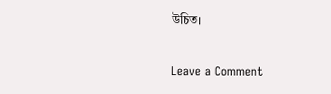উচিত।

Leave a Comment